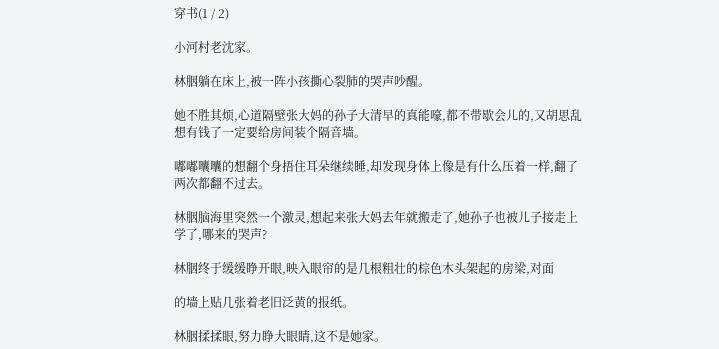穿书(1 / 2)

小河村老沈家。

林胭躺在床上,被一阵小孩撕心裂肺的哭声吵醒。

她不胜其烦,心道隔壁张大妈的孙子大清早的真能嚎,都不带歇会儿的,又胡思乱想有钱了一定要给房间装个隔音墙。

嘟嘟囔囔的想翻个身捂住耳朵继续睡,却发现身体上像是有什么压着一样,翻了两次都翻不过去。

林胭脑海里突然一个激灵,想起来张大妈去年就搬走了,她孙子也被儿子接走上学了,哪来的哭声?

林胭终于缓缓睁开眼,映入眼帘的是几根粗壮的棕色木头架起的房梁,对面

的墙上贴几张着老旧泛黄的报纸。

林胭揉揉眼,努力睁大眼睛,这不是她家。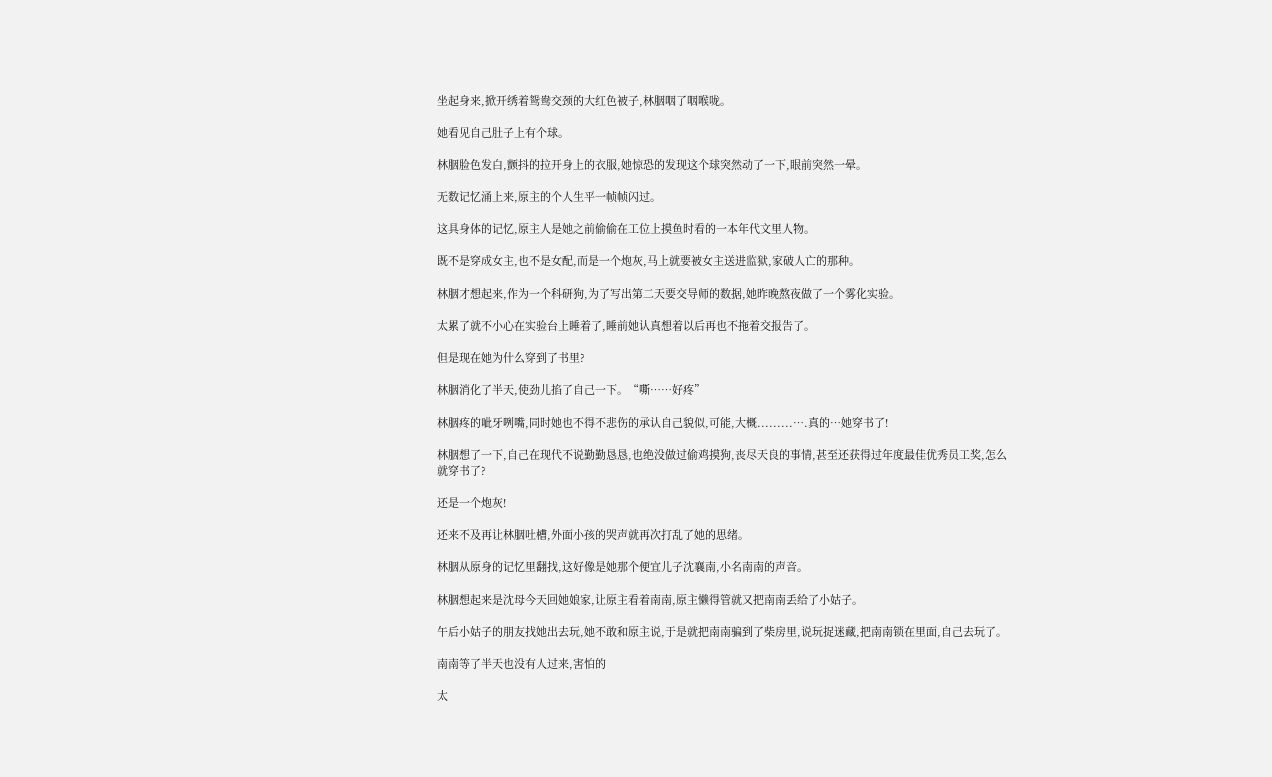坐起身来,掀开绣着鸳鸯交颈的大红色被子,林胭咽了咽喉咙。

她看见自己肚子上有个球。

林胭脸色发白,颤抖的拉开身上的衣服,她惊恐的发现这个球突然动了一下,眼前突然一晕。

无数记忆涌上来,原主的个人生平一帧帧闪过。

这具身体的记忆,原主人是她之前偷偷在工位上摸鱼时看的一本年代文里人物。

既不是穿成女主,也不是女配,而是一个炮灰,马上就要被女主送进监狱,家破人亡的那种。

林胭才想起来,作为一个科研狗,为了写出第二天要交导师的数据,她昨晚熬夜做了一个雾化实验。

太累了就不小心在实验台上睡着了,睡前她认真想着以后再也不拖着交报告了。

但是现在她为什么穿到了书里?

林胭消化了半天,使劲儿掐了自己一下。“嘶……好疼”

林胭疼的呲牙咧嘴,同时她也不得不悲伤的承认自己貌似,可能,大概.........….真的…她穿书了!

林胭想了一下,自己在现代不说勤勤恳恳,也绝没做过偷鸡摸狗,丧尽天良的事情,甚至还获得过年度最佳优秀员工奖,怎么就穿书了?

还是一个炮灰!

还来不及再让林胭吐槽,外面小孩的哭声就再次打乱了她的思绪。

林胭从原身的记忆里翻找,这好像是她那个便宜儿子沈襄南,小名南南的声音。

林胭想起来是沈母今天回她娘家,让原主看着南南,原主懒得管就又把南南丢给了小姑子。

午后小姑子的朋友找她出去玩,她不敢和原主说,于是就把南南骗到了柴房里,说玩捉迷藏,把南南锁在里面,自己去玩了。

南南等了半天也没有人过来,害怕的

太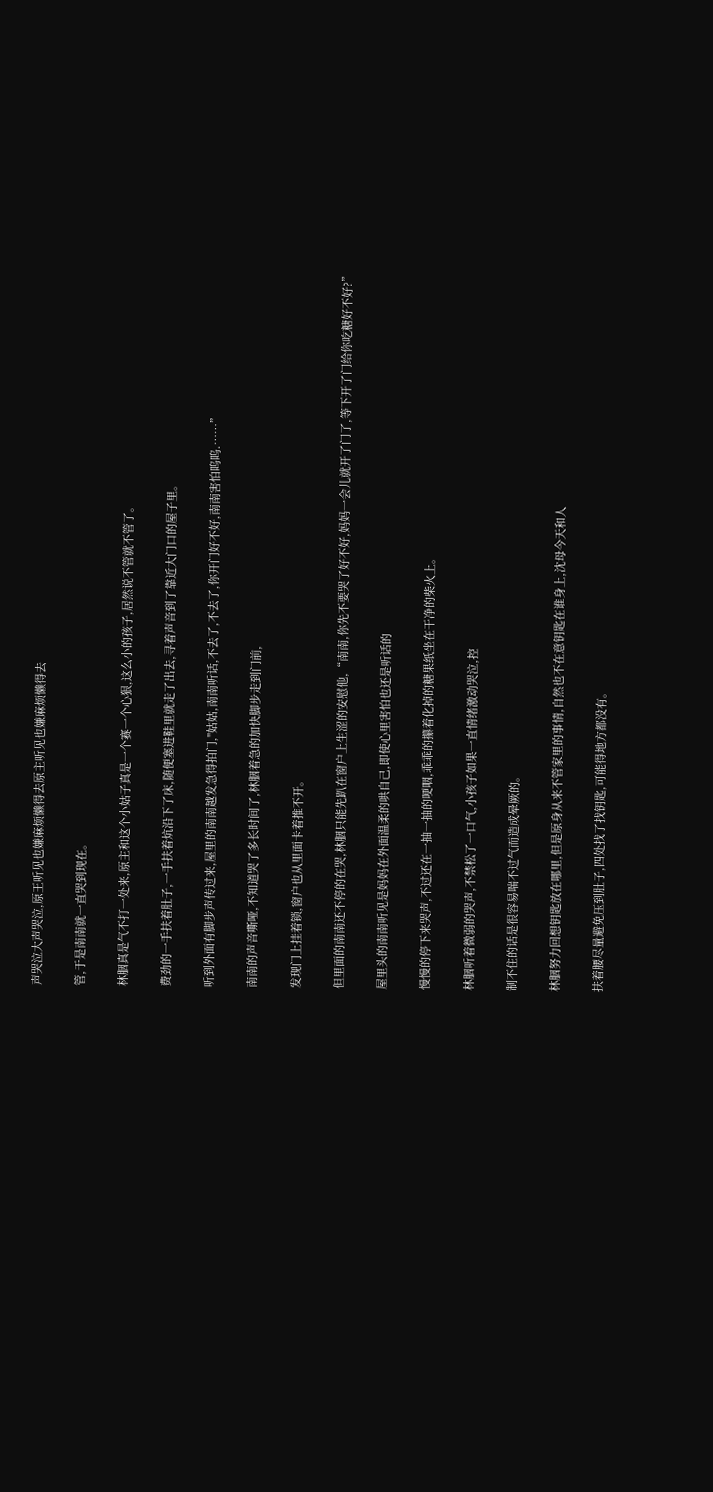声哭泣大声哭泣,原王听见也嫌麻烦懒得去原主听见也嫌麻烦懒得去

管,于是南南就一直哭到现在。

林胭真是气不打一处来,原主和这个小姑子真是一个赛一个心狠,这么小的孩子,居然说不管就不管了。

费劲的一手扶着肚子,一手扶着炕沿下了床,随便塞进鞋里就走了出去,寻着声音到了靠近大门口的屋子里。

听到外面有脚步声传过来,屋里的南南越发急得拍门,"姑姑,南南听话,不去了,不去了,你开门好不好,南南害怕呜呜.……”

南南的声音嘶哑,不知道哭了多长时间了,林胭着急的加快脚步走到门前,

发现门上挂着锁,窗户也从里面卡着推不开。

但里面的南南还不停的在哭,林胭只能先趴在窗户上生涩的安慰他,“南南,你先不要哭了好不好,妈妈一会儿就开了门了,等下开了门给你吃糖好不好?”

屋里头的南南听见是妈妈在外面温柔的哄自己,即使心里害怕也还是听话的

慢慢的停下来哭声,不过还在一抽一抽的哽咽,乖乖的攥着化掉的糖果纸坐在干净的柴火上。

林胭听着微弱的哭声,不禁松了一口气,小孩子如果一直情绪激动哭泣,控

制不住的话是很容易喘不过气而造成晕厥的。

林胭努力回想钥匙放在哪里,但是原身从来不管家里的事情,自然也不在意钥匙在谁身上,沈母今天和人

扶着腰尽量避免压到肚子,四处找了找钥匙,可能得地方都没有。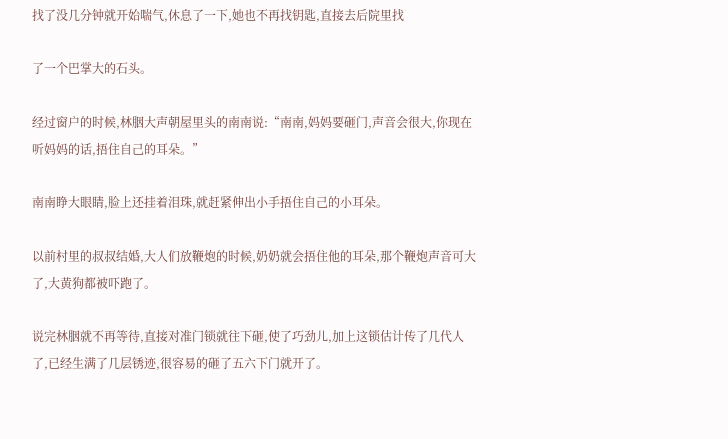找了没几分钟就开始喘气,休息了一下,她也不再找钥匙,直接去后院里找

了一个巴掌大的石头。

经过窗户的时候,林胭大声朝屋里头的南南说:“南南,妈妈要砸门,声音会很大,你现在听妈妈的话,捂住自己的耳朵。”

南南睁大眼睛,脸上还挂着泪珠,就赶紧伸出小手捂住自己的小耳朵。

以前村里的叔叔结婚,大人们放鞭炮的时候,奶奶就会捂住他的耳朵,那个鞭炮声音可大了,大黄狗都被吓跑了。

说完林胭就不再等待,直接对准门锁就往下砸,使了巧劲儿,加上这锁估计传了几代人了,已经生满了几层锈迹,很容易的砸了五六下门就开了。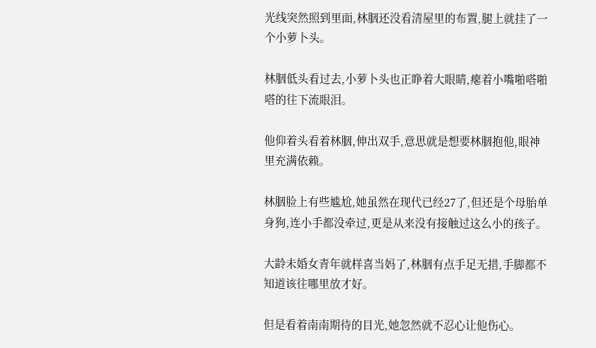光线突然照到里面,林胭还没看清屋里的布置,腿上就挂了一个小萝卜头。

林胭低头看过去,小萝卜头也正睁着大眼睛,瘪着小嘴啪嗒啪嗒的往下流眼泪。

他仰着头看着林胭,伸出双手,意思就是想要林胭抱他,眼神里充满依赖。

林胭脸上有些尴尬,她虽然在现代已经27了,但还是个母胎单身狗,连小手都没牵过,更是从来没有接触过这么小的孩子。

大龄未婚女青年就样喜当妈了,林胭有点手足无措,手脚都不知道该往哪里放才好。

但是看着南南期待的目光,她忽然就不忍心让他伤心。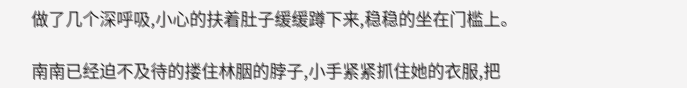做了几个深呼吸,小心的扶着肚子缓缓蹲下来,稳稳的坐在门槛上。

南南已经迫不及待的搂住林胭的脖子,小手紧紧抓住她的衣服,把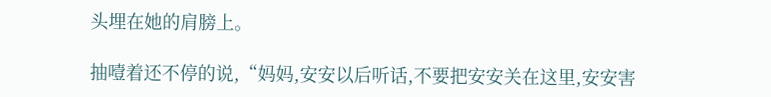头埋在她的肩膀上。

抽噎着还不停的说,“妈妈,安安以后听话,不要把安安关在这里,安安害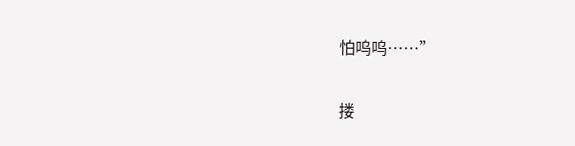怕呜呜……”

搂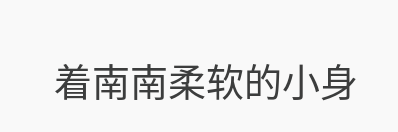着南南柔软的小身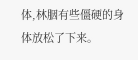体,林胭有些僵硬的身体放松了下来。